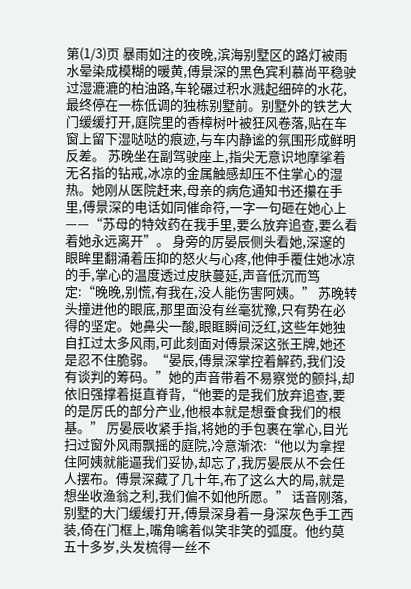第(1/3)页 暴雨如注的夜晚,滨海别墅区的路灯被雨水晕染成模糊的暖黄,傅景深的黑色宾利慕尚平稳驶过湿漉漉的柏油路,车轮碾过积水溅起细碎的水花,最终停在一栋低调的独栋别墅前。别墅外的铁艺大门缓缓打开,庭院里的香樟树叶被狂风卷落,贴在车窗上留下湿哒哒的痕迹,与车内静谧的氛围形成鲜明反差。 苏晚坐在副驾驶座上,指尖无意识地摩挲着无名指的钻戒,冰凉的金属触感却压不住掌心的湿热。她刚从医院赶来,母亲的病危通知书还攥在手里,傅景深的电话如同催命符,一字一句砸在她心上——“苏母的特效药在我手里,要么放弃追查,要么看着她永远离开”。 身旁的厉晏辰侧头看她,深邃的眼眸里翻涌着压抑的怒火与心疼,他伸手覆住她冰凉的手,掌心的温度透过皮肤蔓延,声音低沉而笃定:“晚晚,别慌,有我在,没人能伤害阿姨。” 苏晚转头撞进他的眼底,那里面没有丝毫犹豫,只有势在必得的坚定。她鼻尖一酸,眼眶瞬间泛红,这些年她独自扛过太多风雨,可此刻面对傅景深这张王牌,她还是忍不住脆弱。“晏辰,傅景深掌控着解药,我们没有谈判的筹码。”她的声音带着不易察觉的颤抖,却依旧强撑着挺直脊背,“他要的是我们放弃追查,要的是厉氏的部分产业,他根本就是想蚕食我们的根基。” 厉晏辰收紧手指,将她的手包裹在掌心,目光扫过窗外风雨飘摇的庭院,冷意渐浓:“他以为拿捏住阿姨就能逼我们妥协,却忘了,我厉晏辰从不会任人摆布。傅景深藏了几十年,布了这么大的局,就是想坐收渔翁之利,我们偏不如他所愿。” 话音刚落,别墅的大门缓缓打开,傅景深身着一身深灰色手工西装,倚在门框上,嘴角噙着似笑非笑的弧度。他约莫五十多岁,头发梳得一丝不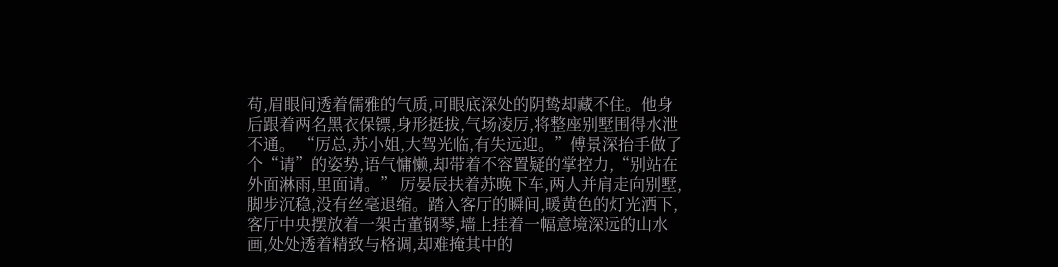苟,眉眼间透着儒雅的气质,可眼底深处的阴鸷却藏不住。他身后跟着两名黑衣保镖,身形挺拔,气场凌厉,将整座别墅围得水泄不通。 “厉总,苏小姐,大驾光临,有失远迎。”傅景深抬手做了个“请”的姿势,语气慵懒,却带着不容置疑的掌控力,“别站在外面淋雨,里面请。” 厉晏辰扶着苏晚下车,两人并肩走向别墅,脚步沉稳,没有丝毫退缩。踏入客厅的瞬间,暖黄色的灯光洒下,客厅中央摆放着一架古董钢琴,墙上挂着一幅意境深远的山水画,处处透着精致与格调,却难掩其中的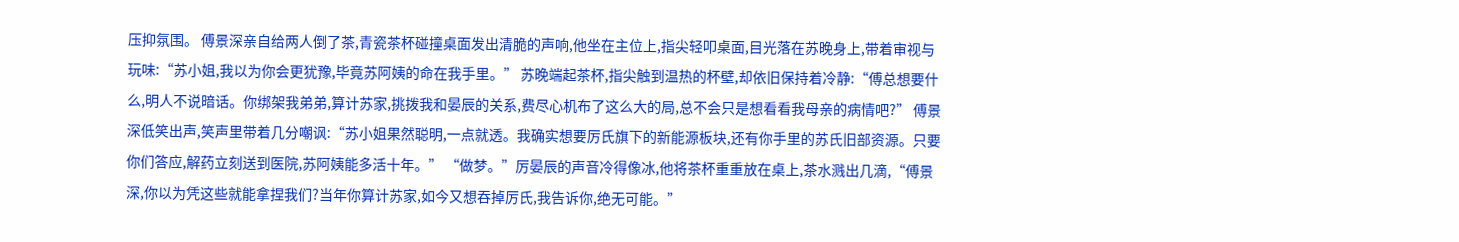压抑氛围。 傅景深亲自给两人倒了茶,青瓷茶杯碰撞桌面发出清脆的声响,他坐在主位上,指尖轻叩桌面,目光落在苏晚身上,带着审视与玩味:“苏小姐,我以为你会更犹豫,毕竟苏阿姨的命在我手里。” 苏晚端起茶杯,指尖触到温热的杯壁,却依旧保持着冷静:“傅总想要什么,明人不说暗话。你绑架我弟弟,算计苏家,挑拨我和晏辰的关系,费尽心机布了这么大的局,总不会只是想看看我母亲的病情吧?” 傅景深低笑出声,笑声里带着几分嘲讽:“苏小姐果然聪明,一点就透。我确实想要厉氏旗下的新能源板块,还有你手里的苏氏旧部资源。只要你们答应,解药立刻送到医院,苏阿姨能多活十年。” “做梦。”厉晏辰的声音冷得像冰,他将茶杯重重放在桌上,茶水溅出几滴,“傅景深,你以为凭这些就能拿捏我们?当年你算计苏家,如今又想吞掉厉氏,我告诉你,绝无可能。”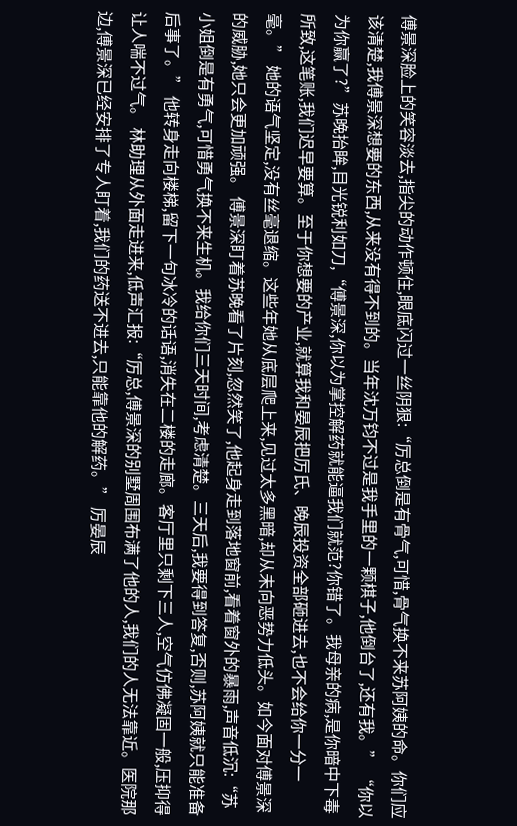傅景深脸上的笑容淡去,指尖的动作顿住,眼底闪过一丝阴狠:“厉总倒是有骨气,可惜,骨气换不来苏阿姨的命。你们应该清楚,我傅景深想要的东西,从来没有得不到的。当年沈万钧不过是我手里的一颗棋子,他倒台了,还有我。” “你以为你赢了?”苏晚抬眸,目光锐利如刀,“傅景深,你以为掌控解药就能逼我们就范?你错了。我母亲的病,是你暗中下毒所致,这笔账,我们迟早要算。至于你想要的产业,就算我和晏辰把厉氏、晚辰投资全部砸进去,也不会给你一分一毫。” 她的语气坚定,没有丝毫退缩。这些年她从底层爬上来,见过太多黑暗,却从未向恶势力低头。如今面对傅景深的威胁,她只会更加顽强。 傅景深盯着苏晚看了片刻,忽然笑了,他起身走到落地窗前,看着窗外的暴雨,声音低沉:“苏小姐倒是有勇气,可惜勇气换不来生机。我给你们三天时间,考虑清楚。三天后,我要得到答复,否则,苏阿姨就只能准备后事了。” 他转身走向楼梯,留下一句冰冷的话语,消失在二楼的走廊。客厅里只剩下三人,空气仿佛凝固一般,压抑得让人喘不过气。 林助理从外面走进来,低声汇报:“厉总,傅景深的别墅周围布满了他的人,我们的人无法靠近。医院那边,傅景深已经安排了专人盯着,我们的药送不进去,只能靠他的解药。” 厉晏辰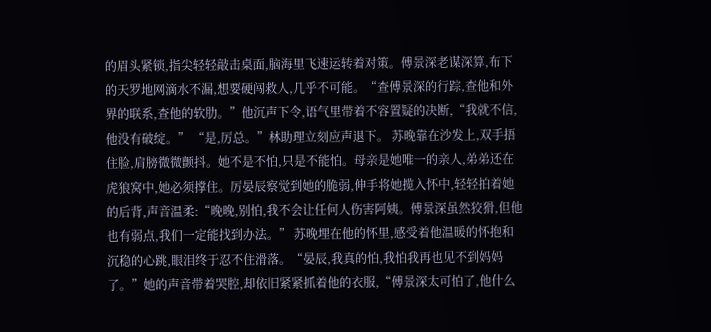的眉头紧锁,指尖轻轻敲击桌面,脑海里飞速运转着对策。傅景深老谋深算,布下的天罗地网滴水不漏,想要硬闯救人,几乎不可能。“查傅景深的行踪,查他和外界的联系,查他的软肋。”他沉声下令,语气里带着不容置疑的决断,“我就不信,他没有破绽。” “是,厉总。”林助理立刻应声退下。 苏晚靠在沙发上,双手捂住脸,肩膀微微颤抖。她不是不怕,只是不能怕。母亲是她唯一的亲人,弟弟还在虎狼窝中,她必须撑住。厉晏辰察觉到她的脆弱,伸手将她揽入怀中,轻轻拍着她的后背,声音温柔:“晚晚,别怕,我不会让任何人伤害阿姨。傅景深虽然狡猾,但他也有弱点,我们一定能找到办法。” 苏晚埋在他的怀里,感受着他温暖的怀抱和沉稳的心跳,眼泪终于忍不住滑落。“晏辰,我真的怕,我怕我再也见不到妈妈了。”她的声音带着哭腔,却依旧紧紧抓着他的衣服,“傅景深太可怕了,他什么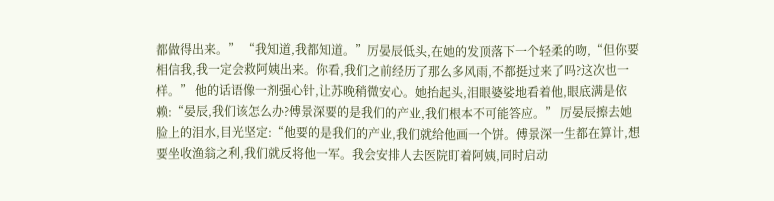都做得出来。” “我知道,我都知道。”厉晏辰低头,在她的发顶落下一个轻柔的吻,“但你要相信我,我一定会救阿姨出来。你看,我们之前经历了那么多风雨,不都挺过来了吗?这次也一样。” 他的话语像一剂强心针,让苏晚稍微安心。她抬起头,泪眼婆娑地看着他,眼底满是依赖:“晏辰,我们该怎么办?傅景深要的是我们的产业,我们根本不可能答应。” 厉晏辰擦去她脸上的泪水,目光坚定:“他要的是我们的产业,我们就给他画一个饼。傅景深一生都在算计,想要坐收渔翁之利,我们就反将他一军。我会安排人去医院盯着阿姨,同时启动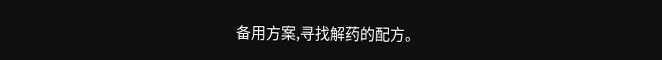备用方案,寻找解药的配方。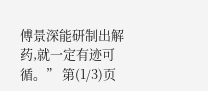傅景深能研制出解药,就一定有迹可循。” 第(1/3)页